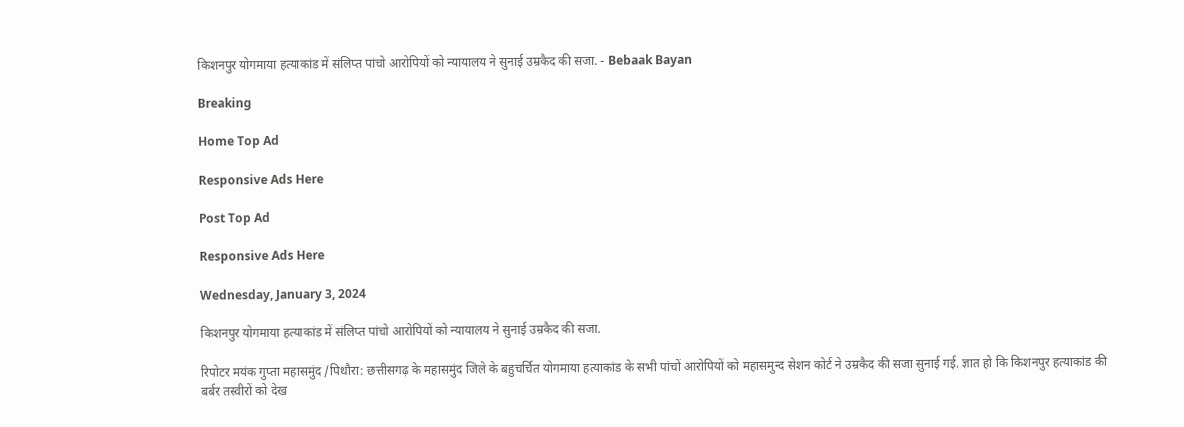किशनपुर योगमाया हत्याकांड में संलिप्त पांचो आरोपियों को न्यायालय ने सुनाई उम्रकैद की सजा. - Bebaak Bayan

Breaking

Home Top Ad

Responsive Ads Here

Post Top Ad

Responsive Ads Here

Wednesday, January 3, 2024

किशनपुर योगमाया हत्याकांड में संलिप्त पांचो आरोपियों को न्यायालय ने सुनाई उम्रकैद की सजा.

रिपोटर मयंक गुप्ता महासमुंद /पिथौरा: छत्तीसगढ़ के महासमुंद जिले के बहुचर्चित योगमाया हत्याकांड के सभी पांचों आरोपियों को महासमुन्द सेशन कोर्ट ने उम्रकैद की सजा सुनाई गई. ज्ञात हो कि किशनपुर हत्याकांड की बर्बर तस्वीरों को देख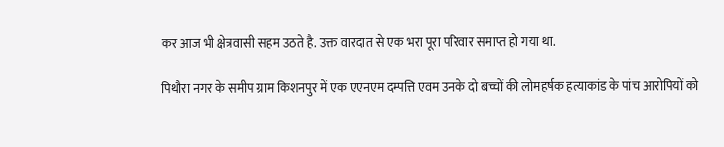कर आज भी क्षेत्रवासी सहम उठते है. उक्त वारदात से एक भरा पूरा परिवार समाप्त हो गया था.

पिथौरा नगर के समीप ग्राम किशनपुर में एक एएनएम दम्पत्ति एवम उनके दो बच्चों की लोमहर्षक हत्याकांड के पांच आरोपियों को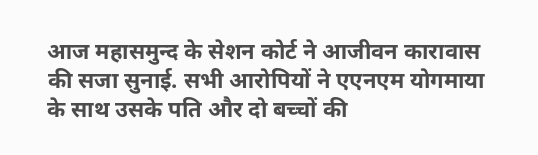आज महासमुन्द के सेशन कोर्ट ने आजीवन कारावास की सजा सुनाई. सभी आरोपियों ने एएनएम योगमाया के साथ उसके पति और दो बच्चों की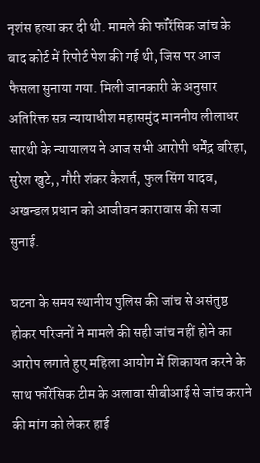नृशंस हत्या कर दी थी. मामले की फॉरेंसिक जांच के बाद कोर्ट में रिपोर्ट पेश की गई थी, जिस पर आज फैसला सुनाया गया. मिली जानकारी के अनुसार अतिरिक्त सत्र न्यायाधीश महासमुंद माननीय लीलाधर सारथी के न्यायालय ने आज सभी आरोपी धर्मेंद्र बरिहा, सुरेश खुटे,, गौरी शंकर कैशर्त, फुल सिंग यादव, अखन्डल प्रधान को आजीवन कारावास की सजा सुनाई.

घटना के समय स्थानीय पुलिस की जांच से असंतुष्ठ होकर परिजनों ने मामले की सही जांच नहीं होने का आरोप लगाते हुए महिला आयोग में शिकायत करने के साथ फॉरेंसिक टीम के अलावा सीबीआई से जांच कराने की मांग को लेकर हाई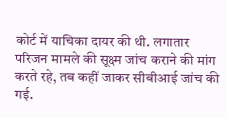कोर्ट में याचिका दायर की थी. लगातार परिजन मामले की सूक्ष्म जांच कराने की मांग करते रहे, तब कहीं जाकर सीबीआई जांच की गई.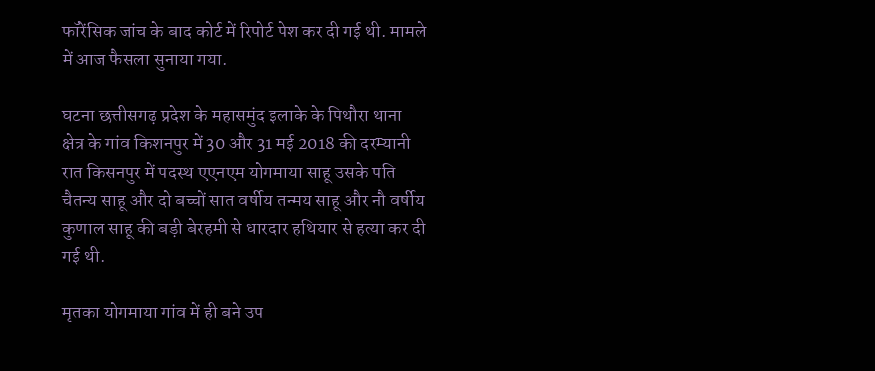फॉरेंसिक जांच के बाद कोर्ट में रिपोर्ट पेश कर दी गई थी. मामले में आज फैसला सुनाया गया.

घटना छत्तीसगढ़ प्रदेश के महासमुंद इलाके के पिथौरा थाना क्षेत्र के गांव किशनपुर में 30 और 31 मई 2018 की दरम्यानी रात किसनपुर में पदस्थ एएनएम योगमाया साहू उसके पति चैतन्य साहू और दो बच्चों सात वर्षीय तन्मय साहू और नौ वर्षीय कुणाल साहू की बड़ी बेरहमी से धारदार हथियार से हत्या कर दी गई थी.

मृतका योगमाया गांव में ही बने उप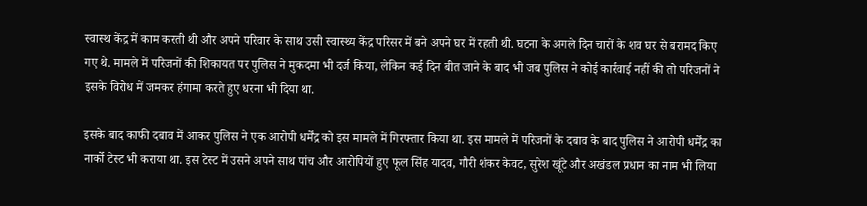स्वास्थ केंद्र में काम करती थी और अपने परिवार के साथ उसी स्वास्थ्य केंद्र परिसर में बने अपने घर में रहती थी. घटना के अगले दिन चारों के शव घर से बरामद किए गए थे. मामले में परिजनों की शिकायत पर पुलिस ने मुकदमा भी दर्ज किया, लेकिन कई दिन बीत जाने के बाद भी जब पुलिस ने कोई कार्रवाई नहीं की तो परिजनों ने इसके विरोध में जमकर हंगामा करते हुए धरना भी दिया था.

इसके बाद काफी दबाव में आकर पुलिस ने एक आरोपी धर्मेंद्र को इस मामले में गिरफ्तार किया था. इस मामले में परिजनों के दबाव के बाद पुलिस ने आरोपी धर्मेंद्र का नार्को टेस्ट भी कराया था. इस टेस्ट में उसने अपने साथ पांच और आरोपियों हुए फूल सिंह यादव, गौरी शंकर केवट, सुरेश खूंटे और अखंडल प्रधान का नाम भी लिया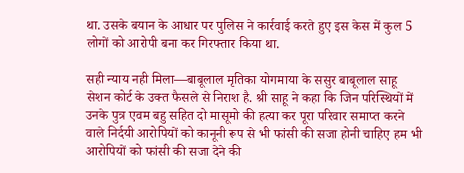था. उसके बयान के आधार पर पुलिस ने कार्रवाई करते हुए इस केस में कुल 5 लोगों को आरोपी बना कर गिरफ्तार किया था.

सही न्याय नही मिला—बाबूलाल मृतिका योगमाया के ससुर बाबूलाल साहू सेशन कोर्ट के उक्त फैसले से निराश है. श्री साहू ने कहा कि जिन परिस्थियों में उनके पुत्र एवम बहु सहित दो मासूमो की हत्या कर पूरा परिवार समाप्त करने वाले निर्दयी आरोपियों को कानूनी रूप से भी फांसी की सजा होनी चाहिए हम भी आरोपियों को फांसी की सजा देने की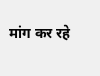मांग कर रहे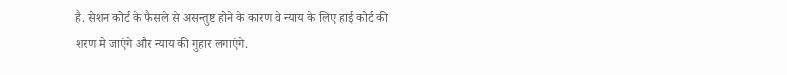है. सेशन कोर्ट के फैसले से असन्तुष्ट होने के कारण वे न्याय के लिए हाई कोर्ट की शरण मे जाएंगे और न्याय की गुहार लगाएंगे.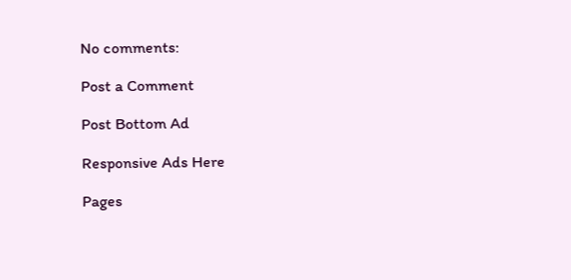No comments:

Post a Comment

Post Bottom Ad

Responsive Ads Here

Pages